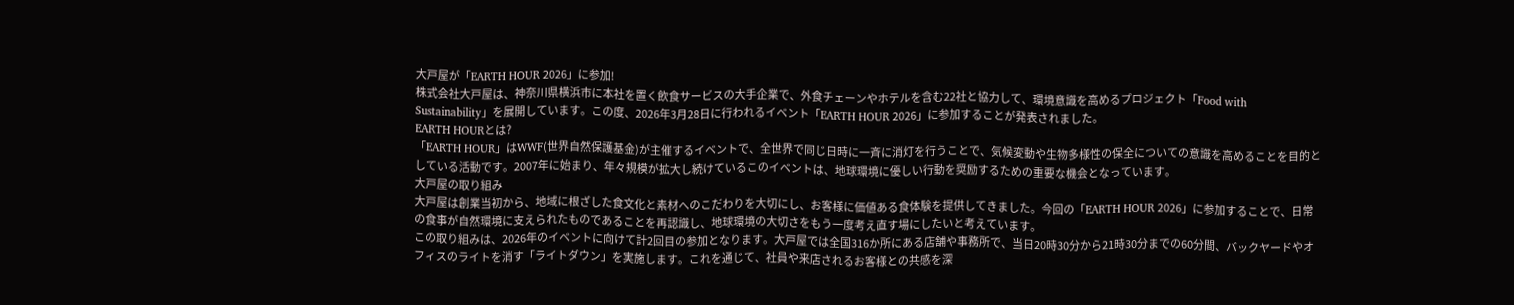大戸屋が「EARTH HOUR 2026」に参加!
株式会社大戸屋は、神奈川県横浜市に本社を置く飲食サービスの大手企業で、外食チェーンやホテルを含む22社と協力して、環境意識を高めるプロジェクト「Food with Sustainability」を展開しています。この度、2026年3月28日に行われるイベント「EARTH HOUR 2026」に参加することが発表されました。
EARTH HOURとは?
「EARTH HOUR」はWWF(世界自然保護基金)が主催するイベントで、全世界で同じ日時に一斉に消灯を行うことで、気候変動や生物多様性の保全についての意識を高めることを目的としている活動です。2007年に始まり、年々規模が拡大し続けているこのイベントは、地球環境に優しい行動を奨励するための重要な機会となっています。
大戸屋の取り組み
大戸屋は創業当初から、地域に根ざした食文化と素材へのこだわりを大切にし、お客様に価値ある食体験を提供してきました。今回の「EARTH HOUR 2026」に参加することで、日常の食事が自然環境に支えられたものであることを再認識し、地球環境の大切さをもう一度考え直す場にしたいと考えています。
この取り組みは、2026年のイベントに向けて計2回目の参加となります。大戸屋では全国316か所にある店舗や事務所で、当日20時30分から21時30分までの60分間、バックヤードやオフィスのライトを消す「ライトダウン」を実施します。これを通じて、社員や来店されるお客様との共感を深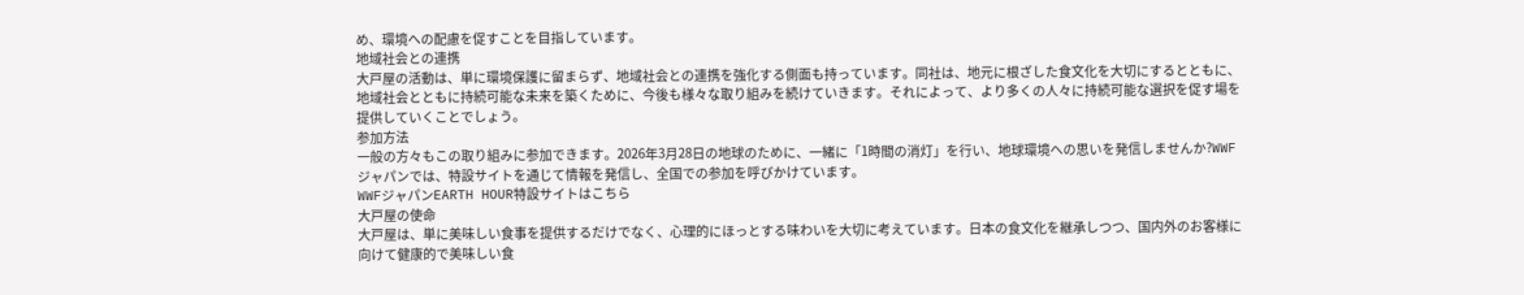め、環境への配慮を促すことを目指しています。
地域社会との連携
大戸屋の活動は、単に環境保護に留まらず、地域社会との連携を強化する側面も持っています。同社は、地元に根ざした食文化を大切にするとともに、地域社会とともに持続可能な未来を築くために、今後も様々な取り組みを続けていきます。それによって、より多くの人々に持続可能な選択を促す場を提供していくことでしょう。
参加方法
一般の方々もこの取り組みに参加できます。2026年3月28日の地球のために、一緒に「1時間の消灯」を行い、地球環境への思いを発信しませんか?WWFジャパンでは、特設サイトを通じて情報を発信し、全国での参加を呼びかけています。
WWFジャパンEARTH HOUR特設サイトはこちら
大戸屋の使命
大戸屋は、単に美味しい食事を提供するだけでなく、心理的にほっとする味わいを大切に考えています。日本の食文化を継承しつつ、国内外のお客様に向けて健康的で美味しい食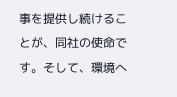事を提供し続けることが、同社の使命です。そして、環境へ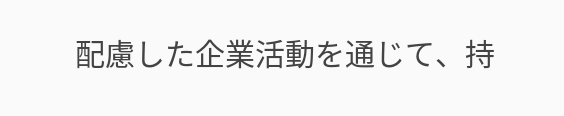配慮した企業活動を通じて、持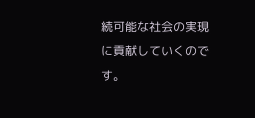続可能な社会の実現に貢献していくのです。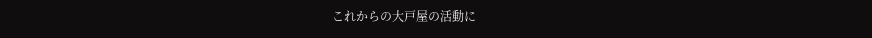これからの大戸屋の活動に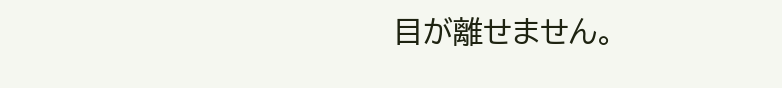目が離せません。